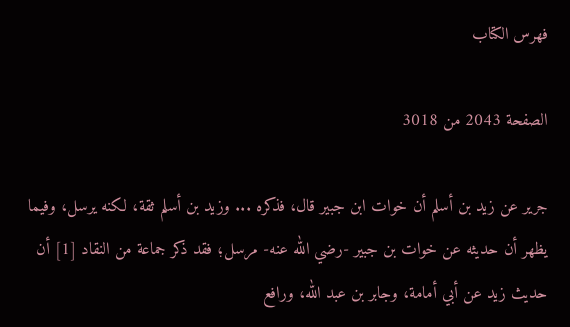فهرس الكتاب

الصفحة 2043 من 3018

جرير عن زيد بن أسلم أن خوات ابن جبير قال، فذكره ... وزيد بن أسلم ثقة، لكنه يرسل، وفيما يظهر أن حديثه عن خوات بن جبير -رضي الله عنه- مرسل؛ فقد ذكر جماعة من النقاد [1] أن حديث زيد عن أبي أمامة، وجابر بن عبد الله، ورافع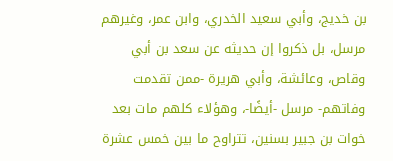بن خديج، وأبي سعيد الخدري، وابن عمر، وغيرهم مرسل، بل ذكروا إن حديثه عن سعد بن أبي وقاص، وعائشة، وأبي هريرة -ممن تقدمت وفاتهم- مرسل -أيضًا-، وهؤلاء كلهم مات بعد خوات بن جبير بسنين، تتراوح ما بين خمس عشرة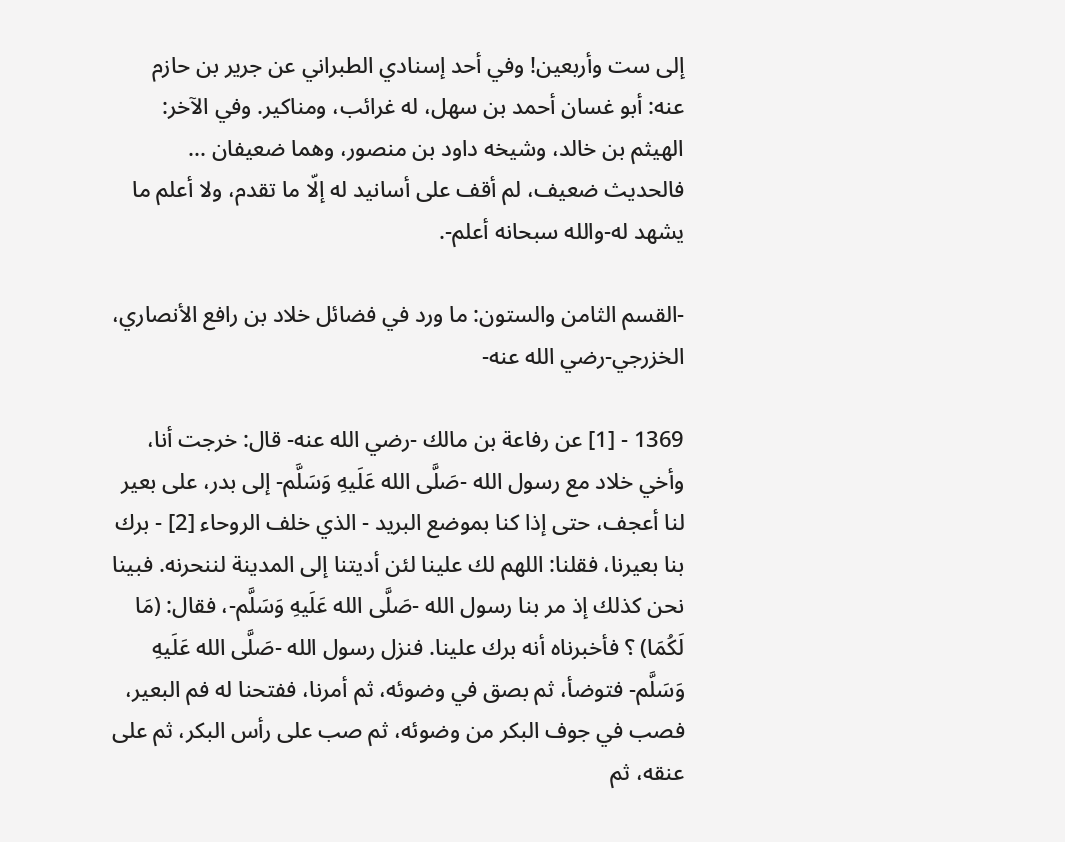إلى ست وأربعين! وفي أحد إسنادي الطبراني عن جرير بن حازم عنه: أبو غسان أحمد بن سهل، له غرائب، ومناكير. وفي الآخر: الهيثم بن خالد، وشيخه داود بن منصور، وهما ضعيفان ... فالحديث ضعيف، لم أقف على أسانيد له إلّا ما تقدم، ولا أعلم ما يشهد له-والله سبحانه أعلم-.

-القسم الثامن والستون: ما ورد في فضائل خلاد بن رافع الأنصاري، الخزرجي-رضي الله عنه-

1369 - [1] عن رفاعة بن مالك -رضي الله عنه- قال: خرجت أنا، وأخي خلاد مع رسول الله -صَلَّى الله عَلَيهِ وَسَلَّم- إلى بدر، على بعير لنا أعجف، حتى إذا كنا بموضع البريد - الذي خلف الروحاء [2] - برك بنا بعيرنا، فقلنا: اللهم لك علينا لئن أديتنا إلى المدينة لننحرنه. فبينا نحن كذلك إذ مر بنا رسول الله -صَلَّى الله عَلَيهِ وَسَلَّم-، فقال: (مَا لَكُمَا) ؟ فأخبرناه أنه برك علينا. فنزل رسول الله -صَلَّى الله عَلَيهِ وَسَلَّم- فتوضأ، ثم بصق في وضوئه، ثم أمرنا، ففتحنا له فم البعير، فصب في جوف البكر من وضوئه، ثم صب على رأس البكر، ثم على عنقه، ثم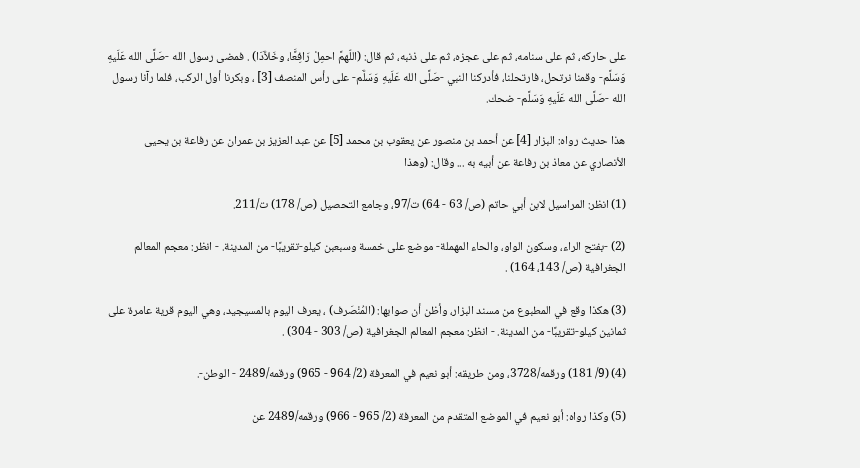على حاركه، ثم على سنامه، ثم على عجزه، ثم على ذنبه، ثم قال: (اللّهمَّ احمِلْ رَافِعًَا، وخَلاَّدَا) . فمضى رسول الله -صَلَّى الله عَلَيهِ وَسَلَّم- وقمنا نرتحل، فارتحلنا، فأدركنا النبي -صَلَّى الله عَلَيهِ وَسَلَّم- على رأس المنصف [3] ، وبكرنا أول الركب، فلما رآنا رسول الله -صَلَّى الله عَلَيهِ وَسَلَّم- ضحك.

هذا حديث رواه: البزار [4] عن أحمد بن منصور عن يعقوب بن محمد [5] عن عبد العزيز بن عمران عن رفاعة بن يحيى الأنصاري عن معاذ بن رفاعة عن أبيه به ... وقال: (وهذا

(1) انظر: المراسيل لابن أبي حاتم (ص/ 63 - 64) ت/97، وجامع التحصيل (ص/ 178) ت/211.

(2) -بفتح الراء، وسكون الواو، والحاء المهملة- موضع على خمسة وسبعبن كيلو-تقريبًا- من المدينة. - انظر: معجم المعالم الجغرافية (ص/ 143، 164) .

(3) هكذا وقع في المطبوع من مسند البزار، وأظن أن صوابها: (المُنْصَرف) ، يعرف اليوم بالمسيجيد، وهي اليوم قرية عامرة على ثمانين كيلو-تقريبًا- من المدينة. - انظر: معجم المعالم الجغرافية (ص/ 303 - 304) .

(4) (9/ 181) ورقمه/3728، ومن طريقه: أبو نعيم في المعرفة (2/ 964 - 965) ورقمه/2489 - الوطن-.

(5) وكذا رواه: أبو نعيم في الموضع المتقدم من المعرفة (2/ 965 - 966) ورقمه/2489 عن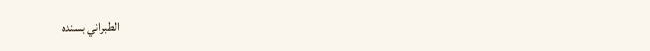الطبراني بسنده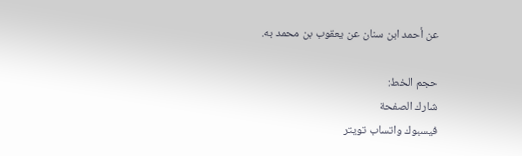عن أحمد ابن سنان عن يعقوب بن محمد به.

حجم الخط:
شارك الصفحة
فيسبوك واتساب تويتر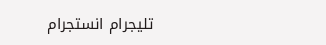تليجرام انستجرام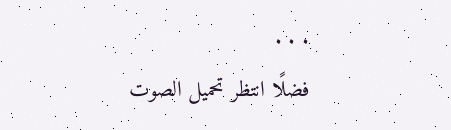. . .
فضلًا انتظر تحميل الصوت